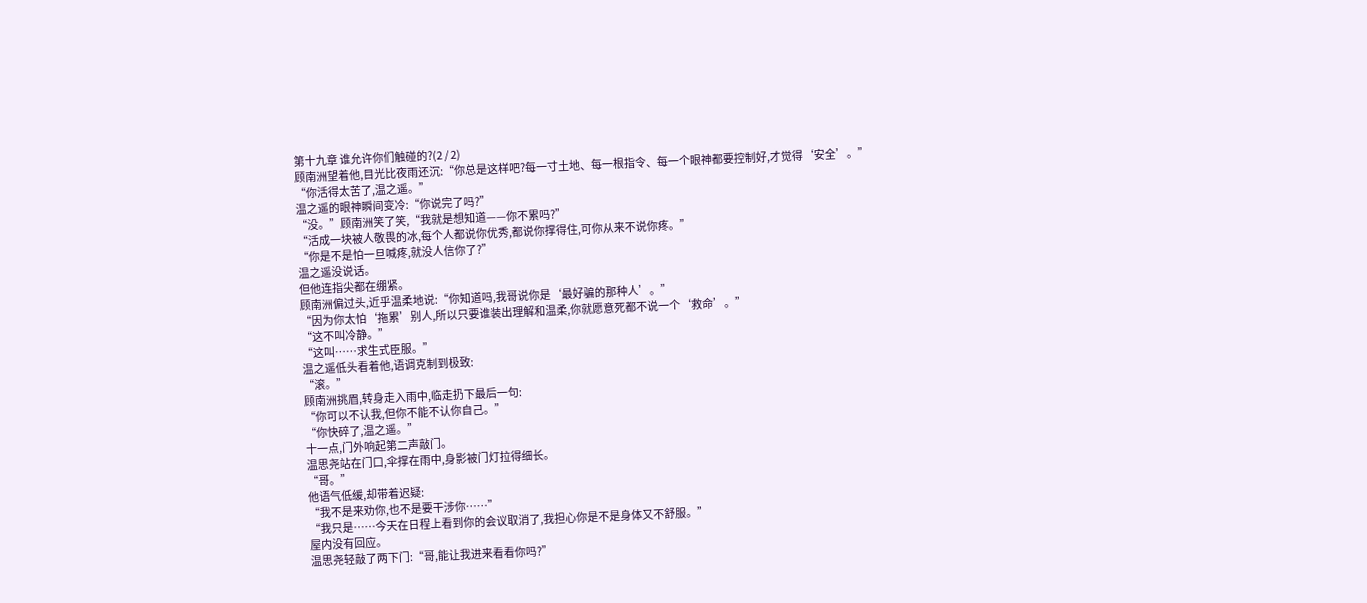第十九章 谁允许你们触碰的?(2 / 2)
顾南洲望着他,目光比夜雨还沉:“你总是这样吧?每一寸土地、每一根指令、每一个眼神都要控制好,才觉得‘安全’。”
“你活得太苦了,温之遥。”
温之遥的眼神瞬间变冷:“你说完了吗?”
“没。”顾南洲笑了笑,“我就是想知道——你不累吗?”
“活成一块被人敬畏的冰,每个人都说你优秀,都说你撑得住,可你从来不说你疼。”
“你是不是怕一旦喊疼,就没人信你了?”
温之遥没说话。
但他连指尖都在绷紧。
顾南洲偏过头,近乎温柔地说:“你知道吗,我哥说你是‘最好骗的那种人’。”
“因为你太怕‘拖累’别人,所以只要谁装出理解和温柔,你就愿意死都不说一个‘救命’。”
“这不叫冷静。”
“这叫……求生式臣服。”
温之遥低头看着他,语调克制到极致:
“滚。”
顾南洲挑眉,转身走入雨中,临走扔下最后一句:
“你可以不认我,但你不能不认你自己。”
“你快碎了,温之遥。”
十一点,门外响起第二声敲门。
温思尧站在门口,伞撑在雨中,身影被门灯拉得细长。
“哥。”
他语气低缓,却带着迟疑:
“我不是来劝你,也不是要干涉你……”
“我只是……今天在日程上看到你的会议取消了,我担心你是不是身体又不舒服。”
屋内没有回应。
温思尧轻敲了两下门:“哥,能让我进来看看你吗?”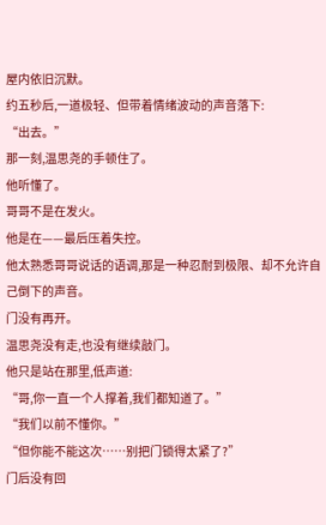屋内依旧沉默。
约五秒后,一道极轻、但带着情绪波动的声音落下:
“出去。”
那一刻,温思尧的手顿住了。
他听懂了。
哥哥不是在发火。
他是在——最后压着失控。
他太熟悉哥哥说话的语调,那是一种忍耐到极限、却不允许自己倒下的声音。
门没有再开。
温思尧没有走,也没有继续敲门。
他只是站在那里,低声道:
“哥,你一直一个人撑着,我们都知道了。”
“我们以前不懂你。”
“但你能不能这次……别把门锁得太紧了?”
门后没有回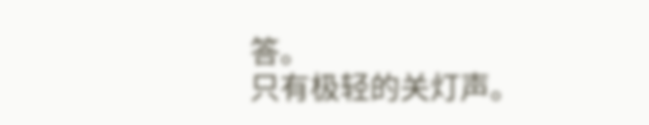答。
只有极轻的关灯声。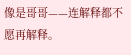像是哥哥——连解释都不愿再解释。